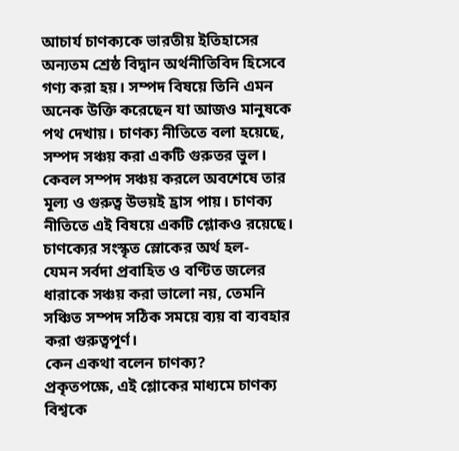আচার্য চাণক্যকে ভারতীয় ইতিহাসের অন্যতম শ্রেষ্ঠ বিদ্বান অর্থনীতিবিদ হিসেবে গণ্য করা হয়। সম্পদ বিষয়ে তিনি এমন অনেক উক্তি করেছেন যা আজও মানুষকে পথ দেখায়। চাণক্য নীতিতে বলা হয়েছে, সম্পদ সঞ্চয় করা একটি গুরুতর ভুল। কেবল সম্পদ সঞ্চয় করলে অবশেষে তার মূল্য ও গুরুত্ব উভয়ই হ্রাস পায়। চাণক্য নীতিতে এই বিষয়ে একটি শ্লোকও রয়েছে।
চাণক্যের সংস্কৃত স্লোকের অর্থ হল-
যেমন সর্বদা প্রবাহিত ও বণ্টিত জলের ধারাকে সঞ্চয় করা ভালো নয়, তেমনি সঞ্চিত সম্পদ সঠিক সময়ে ব্যয় বা ব্যবহার করা গুরুত্বপূর্ণ।
কেন একথা বলেন চাণক্য?
প্রকৃতপক্ষে, এই শ্লোকের মাধ্যমে চাণক্য বিশ্বকে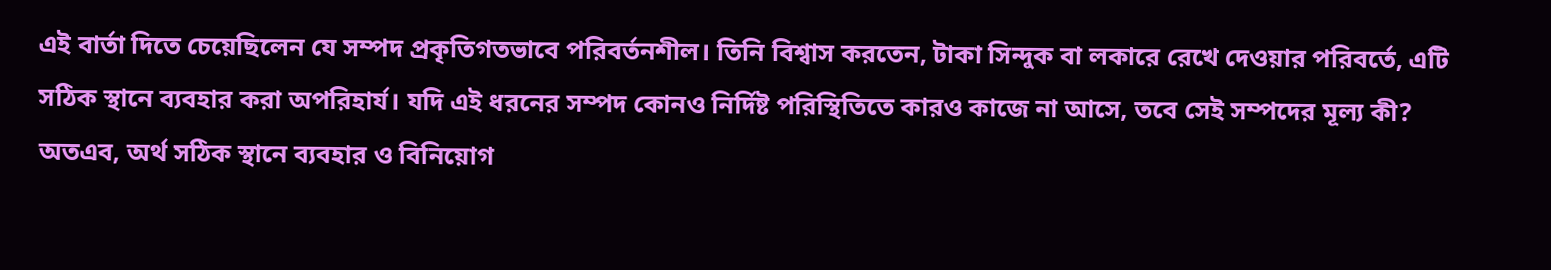এই বার্তা দিতে চেয়েছিলেন যে সম্পদ প্রকৃতিগতভাবে পরিবর্তনশীল। তিনি বিশ্বাস করতেন, টাকা সিন্দুক বা লকারে রেখে দেওয়ার পরিবর্তে, এটি সঠিক স্থানে ব্যবহার করা অপরিহার্য। যদি এই ধরনের সম্পদ কোনও নির্দিষ্ট পরিস্থিতিতে কারও কাজে না আসে, তবে সেই সম্পদের মূল্য কী? অতএব, অর্থ সঠিক স্থানে ব্যবহার ও বিনিয়োগ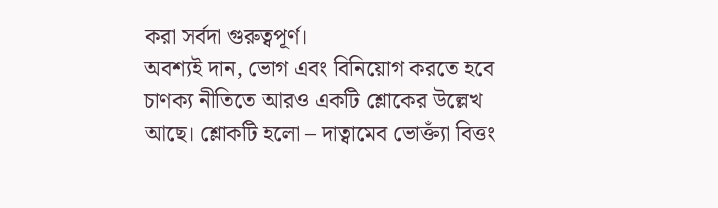করা সর্বদা গুরুত্বপূর্ণ।
অবশ্যই দান, ভোগ এবং বিনিয়োগ করতে হবে
চাণক্য নীতিতে আরও একটি শ্লোকের উল্লেখ আছে। শ্লোকটি হলো – দাত্বামেব ভোক্ত্যাঁ বিত্তং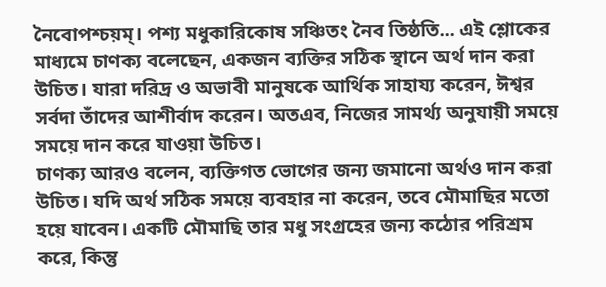নৈবোপশ্চয়ম্। পশ্য মধুকারিকোষ সঞ্চিতং নৈব তিষ্ঠতি... এই শ্লোকের মাধ্যমে চাণক্য বলেছেন, একজন ব্যক্তির সঠিক স্থানে অর্থ দান করা উচিত। যারা দরিদ্র ও অভাবী মানুষকে আর্থিক সাহায্য করেন, ঈশ্বর সর্বদা তাঁদের আশীর্বাদ করেন। অতএব, নিজের সামর্থ্য অনুযায়ী সময়ে সময়ে দান করে যাওয়া উচিত।
চাণক্য আরও বলেন, ব্যক্তিগত ভোগের জন্য জমানো অর্থও দান করা উচিত। যদি অর্থ সঠিক সময়ে ব্যবহার না করেন, তবে মৌমাছির মতো হয়ে যাবেন। একটি মৌমাছি তার মধু সংগ্রহের জন্য কঠোর পরিশ্রম করে, কিন্তু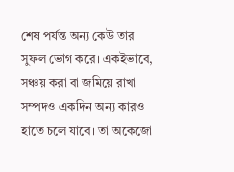শেষ পর্যন্ত অন্য কেউ তার সুফল ভোগ করে। একইভাবে, সঞ্চয় করা বা জমিয়ে রাখা সম্পদও একদিন অন্য কারও হাতে চলে যাবে। তা অকেজো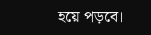হয়ে পড়বে।